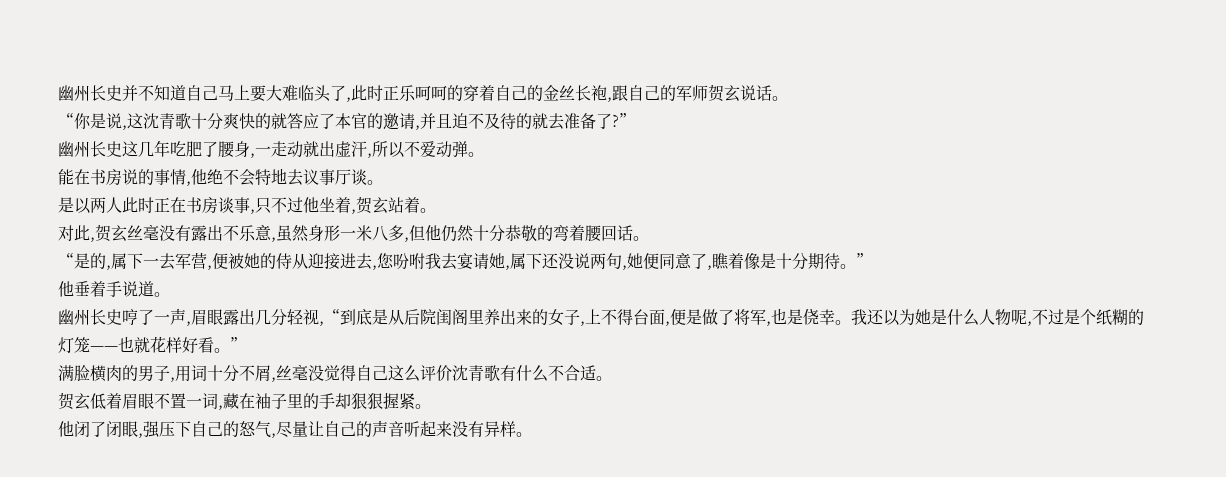幽州长史并不知道自己马上要大难临头了,此时正乐呵呵的穿着自己的金丝长袍,跟自己的军师贺玄说话。
“你是说,这沈青歌十分爽快的就答应了本官的邀请,并且迫不及待的就去准备了?”
幽州长史这几年吃肥了腰身,一走动就出虚汗,所以不爱动弹。
能在书房说的事情,他绝不会特地去议事厅谈。
是以两人此时正在书房谈事,只不过他坐着,贺玄站着。
对此,贺玄丝毫没有露出不乐意,虽然身形一米八多,但他仍然十分恭敬的弯着腰回话。
“是的,属下一去军营,便被她的侍从迎接进去,您吩咐我去宴请她,属下还没说两句,她便同意了,瞧着像是十分期待。”
他垂着手说道。
幽州长史哼了一声,眉眼露出几分轻视,“到底是从后院闺阁里养出来的女子,上不得台面,便是做了将军,也是侥幸。我还以为她是什么人物呢,不过是个纸糊的灯笼——也就花样好看。”
满脸横肉的男子,用词十分不屑,丝毫没觉得自己这么评价沈青歌有什么不合适。
贺玄低着眉眼不置一词,藏在袖子里的手却狠狠握紧。
他闭了闭眼,强压下自己的怒气,尽量让自己的声音听起来没有异样。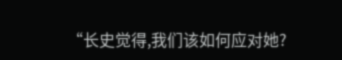“长史觉得,我们该如何应对她?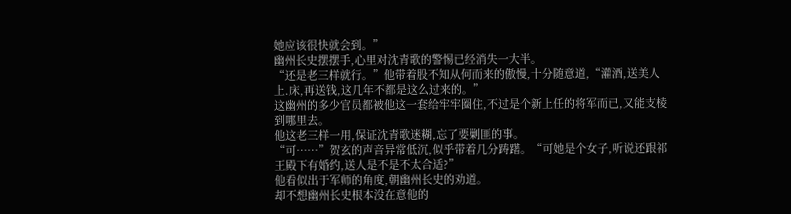她应该很快就会到。”
幽州长史摆摆手,心里对沈青歌的警惕已经消失一大半。
“还是老三样就行。”他带着股不知从何而来的傲慢,十分随意道,“灌酒,送美人上.床,再送钱,这几年不都是这么过来的。”
这幽州的多少官员都被他这一套给牢牢圈住,不过是个新上任的将军而已,又能支棱到哪里去。
他这老三样一用,保证沈青歌迷糊,忘了要剿匪的事。
“可……”贺玄的声音异常低沉,似乎带着几分踌躇。“可她是个女子,听说还跟祁王殿下有婚约,送人是不是不太合适?”
他看似出于军师的角度,朝幽州长史的劝道。
却不想幽州长史根本没在意他的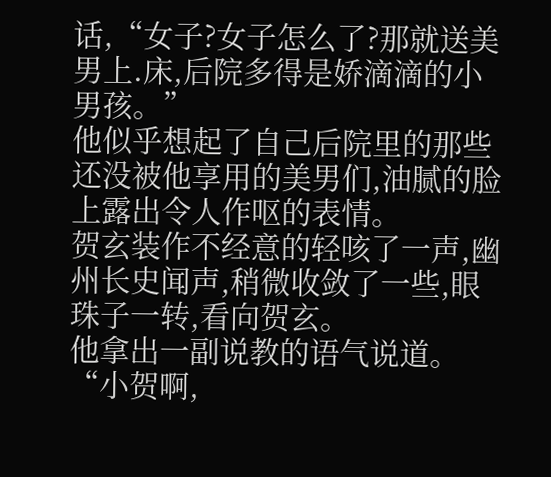话,“女子?女子怎么了?那就送美男上.床,后院多得是娇滴滴的小男孩。”
他似乎想起了自己后院里的那些还没被他享用的美男们,油腻的脸上露出令人作呕的表情。
贺玄装作不经意的轻咳了一声,幽州长史闻声,稍微收敛了一些,眼珠子一转,看向贺玄。
他拿出一副说教的语气说道。
“小贺啊,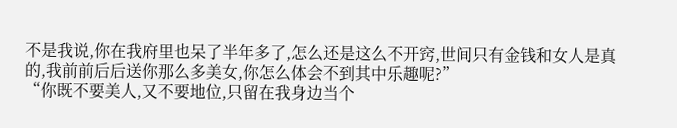不是我说,你在我府里也呆了半年多了,怎么还是这么不开窍,世间只有金钱和女人是真的,我前前后后送你那么多美女,你怎么体会不到其中乐趣呢?”
“你既不要美人,又不要地位,只留在我身边当个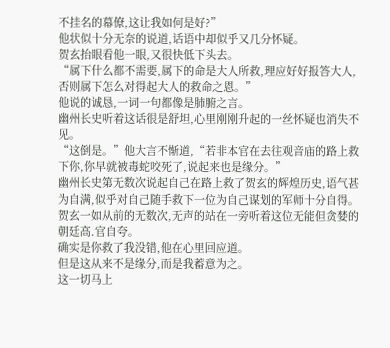不挂名的幕僚,这让我如何是好?”
他状似十分无奈的说道,话语中却似乎又几分怀疑。
贺玄抬眼看他一眼,又很快低下头去。
“属下什么都不需要,属下的命是大人所救,理应好好报答大人,否则属下怎么对得起大人的救命之恩。”
他说的诚恳,一词一句都像是肺腑之言。
幽州长史听着这话很是舒坦,心里刚刚升起的一丝怀疑也消失不见。
“这倒是。”他大言不惭道,“若非本官在去往观音庙的路上救下你,你早就被毒蛇咬死了,说起来也是缘分。”
幽州长史第无数次说起自己在路上救了贺玄的辉煌历史,语气甚为自满,似乎对自己随手救下一位为自己谋划的军师十分自得。
贺玄一如从前的无数次,无声的站在一旁听着这位无能但贪婪的朝廷高.官自夸。
确实是你救了我没错,他在心里回应道。
但是这从来不是缘分,而是我蓄意为之。
这一切马上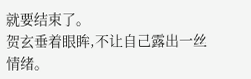就要结束了。
贺玄垂着眼眸,不让自己露出一丝情绪。